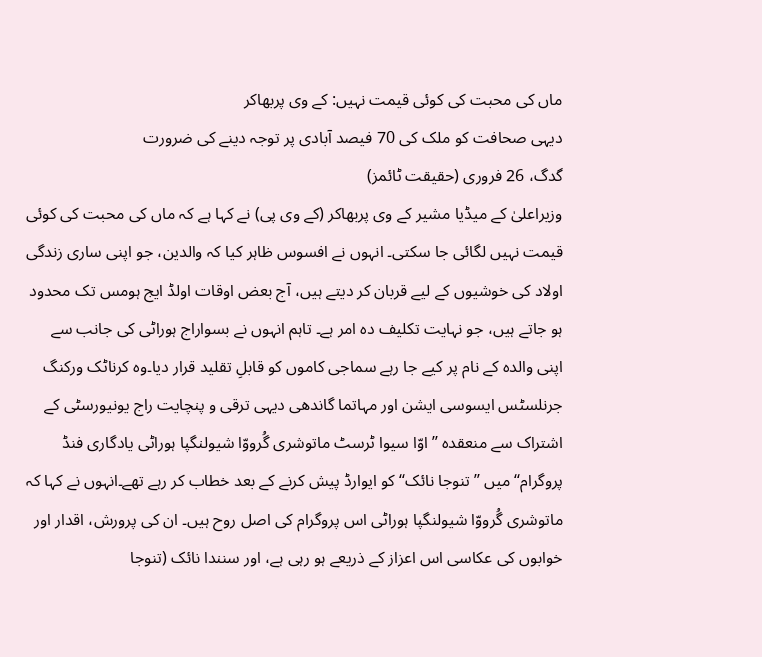ماں کی محبت کی کوئی قیمت نہیں: کے وی پربھاکر
دیہی صحافت کو ملک کی 70 فیصد آبادی پر توجہ دینے کی ضرورت
گدگ، 26 فروری (حقیقت ٹائمز)
وزیراعلیٰ کے میڈیا مشیر کے وی پربھاکر (کے وی پی) نے کہا ہے کہ ماں کی محبت کی کوئی قیمت نہیں لگائی جا سکتی۔ انہوں نے افسوس ظاہر کیا کہ والدین، جو اپنی ساری زندگی اولاد کی خوشیوں کے لیے قربان کر دیتے ہیں، آج بعض اوقات اولڈ ایج ہومس تک محدود ہو جاتے ہیں، جو نہایت تکلیف دہ امر ہے۔ تاہم انہوں نے بسواراج ہوراٹی کی جانب سے اپنی والدہ کے نام پر کیے جا رہے سماجی کاموں کو قابلِ تقلید قرار دیا۔وہ کرناٹک ورکنگ جرنلسٹس ایسوسی ایشن اور مہاتما گاندھی دیہی ترقی و پنچایت راج یونیورسٹی کے اشتراک سے منعقدہ ’’اوّا سیوا ٹرسٹ ماتوشری گُرووّا شیولنگپا ہوراٹی یادگاری فنڈ پروگرام‘‘ میں ’’تنوجا نائک‘‘ کو ایوارڈ پیش کرنے کے بعد خطاب کر رہے تھے۔انہوں نے کہا کہ ماتوشری گُرووّا شیولنگپا ہوراٹی اس پروگرام کی اصل روح ہیں۔ ان کی پرورش، اقدار اور خوابوں کی عکاسی اس اعزاز کے ذریعے ہو رہی ہے، اور سنندا نائک (تنوجا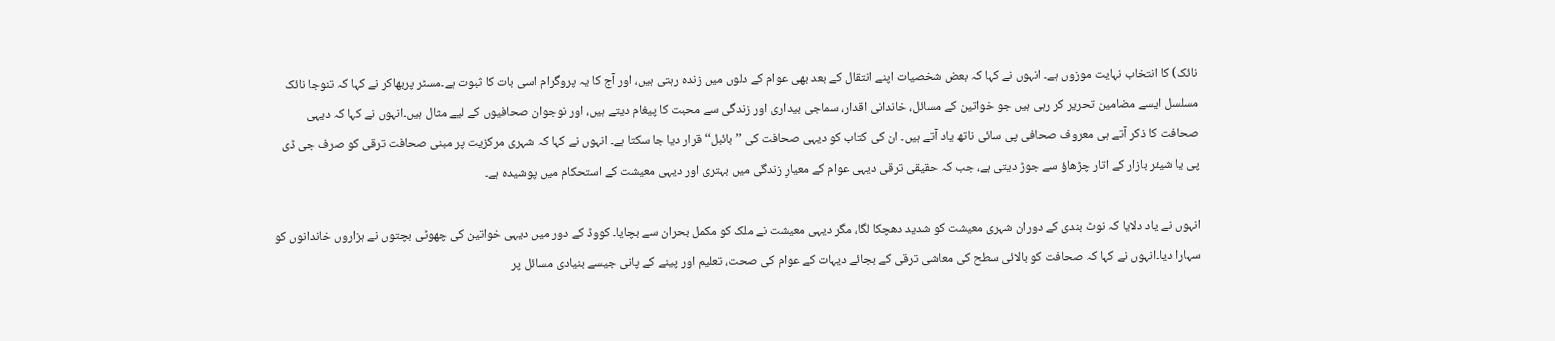نائک) کا انتخاب نہایت موزوں ہے۔ انہوں نے کہا کہ بعض شخصیات اپنے انتقال کے بعد بھی عوام کے دلوں میں زندہ رہتی ہیں، اور آج کا یہ پروگرام اسی بات کا ثبوت ہے۔مسٹر پربھاکر نے کہا کہ تنوجا نائک مسلسل ایسے مضامین تحریر کر رہی ہیں جو خواتین کے مسائل، خاندانی اقدار، سماجی بیداری اور زندگی سے محبت کا پیغام دیتے ہیں، اور نوجوان صحافیوں کے لیے مثال ہیں۔انہوں نے کہا کہ دیہی صحافت کا ذکر آتے ہی معروف صحافی پی سائی ناتھ یاد آتے ہیں۔ ان کی کتاب کو دیہی صحافت کی ’’بائبل‘‘ قرار دیا جا سکتا ہے۔ انہوں نے کہا کہ شہری مرکزیت پر مبنی صحافت ترقی کو صرف جی ڈی پی یا شیئر بازار کے اتار چڑھاؤ سے جوڑ دیتی ہے، جب کہ حقیقی ترقی دیہی عوام کے معیارِ زندگی میں بہتری اور دیہی معیشت کے استحکام میں پوشیدہ ہے۔

انہوں نے یاد دلایا کہ نوٹ بندی کے دوران شہری معیشت کو شدید دھچکا لگا، مگر دیہی معیشت نے ملک کو مکمل بحران سے بچایا۔ کووڈ کے دور میں دیہی خواتین کی چھوٹی بچتوں نے ہزاروں خاندانوں کو سہارا دیا۔انہوں نے کہا کہ صحافت کو بالائی سطح کی معاشی ترقی کے بجائے دیہات کے عوام کی صحت، تعلیم اور پینے کے پانی جیسے بنیادی مسائل پر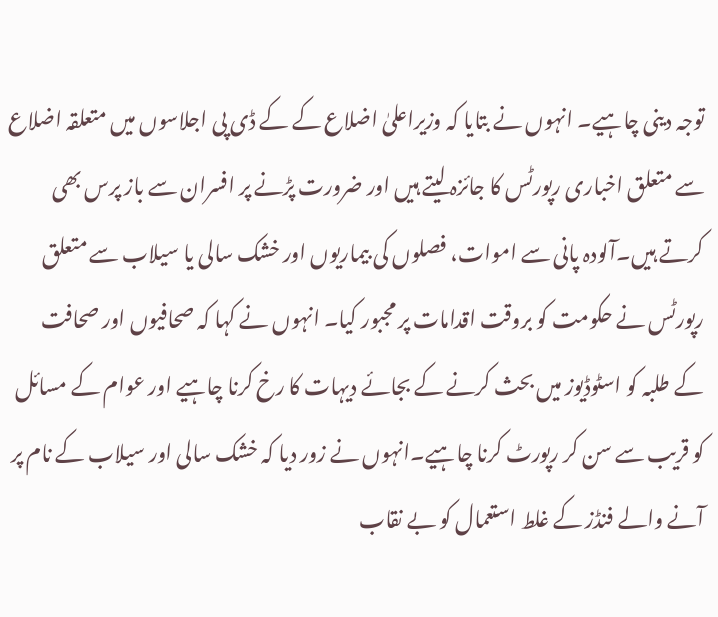توجہ دینی چاہیے۔ انہوں نے بتایا کہ وزیراعلیٰ اضلاع کے کے ڈی پی اجلاسوں میں متعلقہ اضلاع سے متعلق اخباری رپورٹس کا جائزہ لیتے ہیں اور ضرورت پڑنے پر افسران سے باز پرس بھی کرتے ہیں۔آلودہ پانی سے اموات، فصلوں کی بیماریوں اور خشک سالی یا سیلاب سے متعلق رپورٹس نے حکومت کو بروقت اقدامات پر مجبور کیا۔ انہوں نے کہا کہ صحافیوں اور صحافت کے طلبہ کو اسٹوڈیوز میں بحث کرنے کے بجائے دیہات کا رخ کرنا چاہیے اور عوام کے مسائل کو قریب سے سن کر رپورٹ کرنا چاہیے۔انہوں نے زور دیا کہ خشک سالی اور سیلاب کے نام پر آنے والے فنڈز کے غلط استعمال کو بے نقاب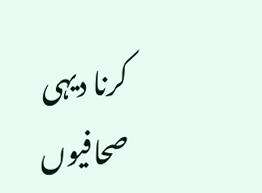کرنا دیہی صحافیوں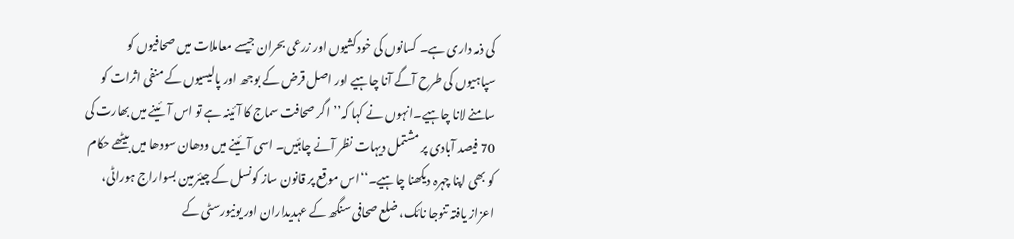کی ذمہ داری ہے۔ کسانوں کی خودکشیوں اور زرعی بحران جیسے معاملات میں صحافیوں کو سپاہیوں کی طرح آگے آنا چاہیے اور اصل قرض کے بوجھ اور پالیسیوں کے منفی اثرات کو سامنے لانا چاہیے۔انہوں نے کہا کہ’’اگر صحافت سماج کا آئینہ ہے تو اس آئینے میں بھارت کی 70 فیصد آبادی پر مشتمل دیہات نظر آنے چاہئیں۔ اسی آئینے میں ودھان سودھا میں بیٹھے حکام کو بھی اپنا چہرہ دیکھنا چاہیے۔‘‘اس موقع پر قانون ساز کونسل کے چیئرمین بسواراج ہوراٹی، اعزاز یافتہ تنوجا نائک، ضلع صحافی سنگھ کے عہدیداران اور یونیورسٹی کے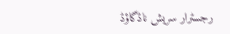رجسٹرار سریش ناڈگاؤڈ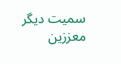سمیت دیگر معززین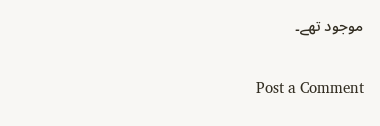موجود تھے۔

Post a Comment